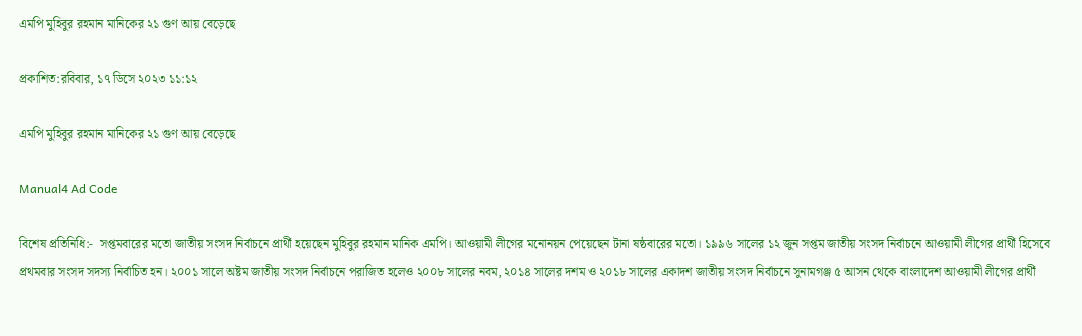এমপি মুহিবুর রহমান মানিকের ২১ গুণ আয় বেড়েছে

প্রকাশিত:রবিবার, ১৭ ডিসে ২০২৩ ১১:১২

এমপি মুহিবুর রহমান মানিকের ২১ গুণ আয় বেড়েছে

Manual4 Ad Code

বিশেষ প্রতিনিধি:-  সপ্তমবারের মতো জাতীয় সংসদ নির্বাচনে প্রার্থী হয়েছেন মুহিবুর রহমান মানিক এমপি। আওয়ামী লীগের মনোনয়ন পেয়েছেন টানা ষষ্ঠবারের মতো। ১৯৯৬ সালের ১২ জুন সপ্তম জাতীয় সংসদ নির্বাচনে আওয়ামী লীগের প্রার্থী হিসেবে প্রথমবার সংসদ সদস্য নির্বাচিত হন। ২০০১ সালে অষ্টম জাতীয় সংসদ নির্বাচনে পরাজিত হলেও ২০০৮ সালের নবম, ২০১৪ সালের দশম ও ২০১৮ সালের একাদশ জাতীয় সংসদ নির্বাচনে সুনামগঞ্জ ৫ আসন থেকে বাংলাদেশ আওয়ামী লীগের প্রার্থী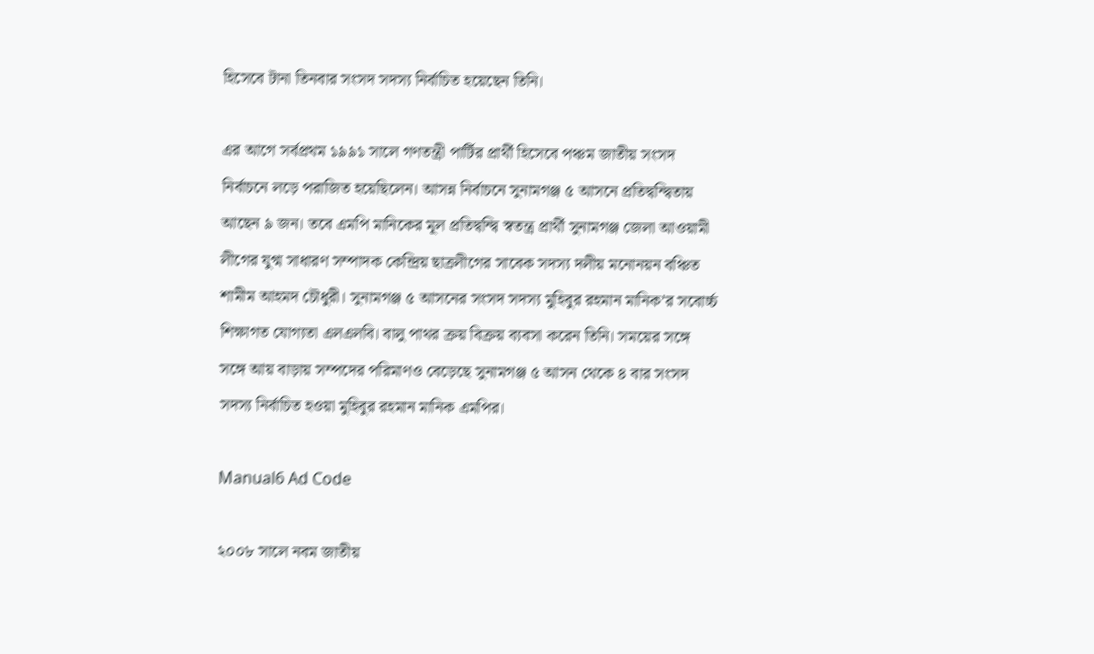হিসেবে টানা তিনবার সংসদ সদস্য নির্বাচিত হয়েছেন তিনি।

এর আগে সর্বপ্রথম ১৯৯১ সালে গণতন্ত্রী পার্টির প্রার্থী হিসেবে পঞ্চম জাতীয় সংসদ নির্বাচনে লড়ে পরাজিত হয়েছিলেন। আসন্ন নির্বাচনে সুনামগঞ্জ ৫ আসনে প্রতিদ্বন্দ্বিতায় আছেন ৯ জন। তবে এমপি মানিকের মূল প্রতিদ্বন্দ্বি স্বতন্ত্র প্রার্থী সুনামগঞ্জ জেলা আওয়ামী লীগের যুগ্ম সাধারণ সম্পাদক কেন্দ্রিয় ছাত্রলীগের সাবেক সদস্য দলীয় মনোনয়ন বঞ্চিত শামীম আহমদ চৌধুরী। সুনামগঞ্জ ৫ আসনের সংসদ সদস্য মুহিবুর রহমান মানিক’র সবোর্চ্চ শিক্ষাগত যোগ্যতা এলএলবি। বালু পাথর ক্রয় বিক্রয় ব্যবসা করেন তিনি। সময়ের সঙ্গে সঙ্গে আয় বাড়ায় সম্পদের পরিমাণও বেড়েছে সুনামগঞ্জ ৫ আসন থেকে ৪ বার সংসদ সদস্য নির্বাচিত হওয়া মুহিবুর রহমান মানিক এমপির।

Manual6 Ad Code

২০০৮ সালে নবম জাতীয়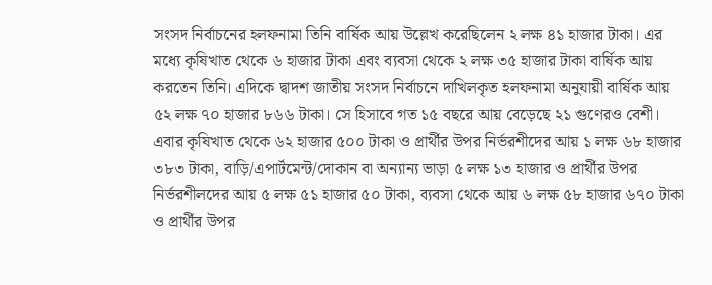সংসদ নির্বাচনের হলফনামা তিনি বার্ষিক আয় উল্লেখ করেছিলেন ২ লক্ষ ৪১ হাজার টাকা। এর মধ্যে কৃষিখাত থেকে ৬ হাজার টাকা এবং ব্যবসা থেকে ২ লক্ষ ৩৫ হাজার টাকা বার্ষিক আয় করতেন তিনি। এদিকে দ্বাদশ জাতীয় সংসদ নির্বাচনে দাখিলকৃত হলফনামা অনুযায়ী বার্ষিক আয় ৫২ লক্ষ ৭০ হাজার ৮৬৬ টাকা। সে হিসাবে গত ১৫ বছরে আয় বেড়েছে ২১ গুণেরও বেশী। এবার কৃষিখাত থেকে ৬২ হাজার ৫০০ টাকা ও প্রার্থীর উপর নির্ভরশীদের আয় ১ লক্ষ ৬৮ হাজার ৩৮৩ টাকা, বাড়ি/এপার্টমেন্ট/দোকান বা অন্যান্য ভাড়া ৫ লক্ষ ১৩ হাজার ও প্রার্থীর উপর নির্ভরশীলদের আয় ৫ লক্ষ ৫১ হাজার ৫০ টাকা, ব্যবসা থেকে আয় ৬ লক্ষ ৫৮ হাজার ৬৭০ টাকা ও প্রার্থীর উপর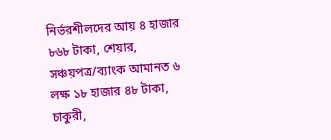নির্ভরশীলদের আয় ৪ হাজার ৮৬৮ টাকা, শেয়ার, সঞ্চয়পত্র/ব্যাংক আমানত ৬ লক্ষ ১৮ হাজার ৪৮ টাকা, চাকুরী,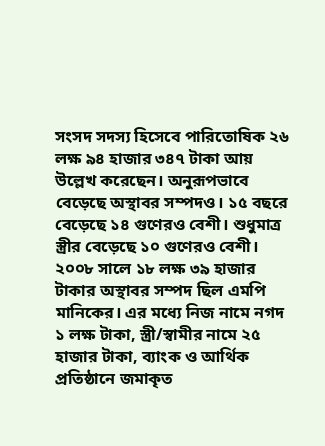সংসদ সদস্য হিসেবে পারিতোষিক ২৬ লক্ষ ৯৪ হাজার ৩৪৭ টাকা আয় উল্লেখ করেছেন। অনুরূপভাবে বেড়েছে অস্থাবর সম্পদও। ১৫ বছরে বেড়েছে ১৪ গুণেরও বেশী। শুধুমাত্র স্ত্রীর বেড়েছে ১০ গুণেরও বেশী। ২০০৮ সালে ১৮ লক্ষ ৩৯ হাজার টাকার অস্থাবর সম্পদ ছিল এমপি মানিকের। এর মধ্যে নিজ নামে নগদ ১ লক্ষ টাকা, স্ত্রী/স্বামীর নামে ২৫ হাজার টাকা, ব্যাংক ও আর্থিক প্রতিষ্ঠানে জমাকৃত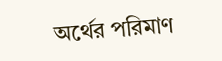অর্থের পরিমাণ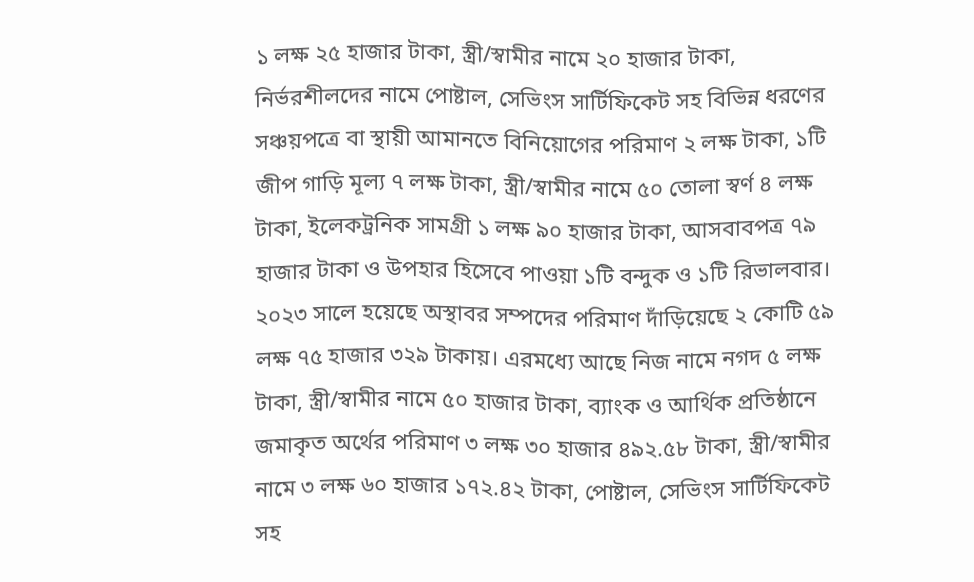১ লক্ষ ২৫ হাজার টাকা, স্ত্রী/স্বামীর নামে ২০ হাজার টাকা, নির্ভরশীলদের নামে পোষ্টাল, সেভিংস সার্টিফিকেট সহ বিভিন্ন ধরণের সঞ্চয়পত্রে বা স্থায়ী আমানতে বিনিয়োগের পরিমাণ ২ লক্ষ টাকা, ১টি জীপ গাড়ি মূল্য ৭ লক্ষ টাকা, স্ত্রী/স্বামীর নামে ৫০ তোলা স্বর্ণ ৪ লক্ষ টাকা, ইলেকট্রনিক সামগ্রী ১ লক্ষ ৯০ হাজার টাকা, আসবাবপত্র ৭৯ হাজার টাকা ও উপহার হিসেবে পাওয়া ১টি বন্দুক ও ১টি রিভালবার। ২০২৩ সালে হয়েছে অস্থাবর সম্পদের পরিমাণ দাঁড়িয়েছে ২ কোটি ৫৯ লক্ষ ৭৫ হাজার ৩২৯ টাকায়। এরমধ্যে আছে নিজ নামে নগদ ৫ লক্ষ টাকা, স্ত্রী/স্বামীর নামে ৫০ হাজার টাকা, ব্যাংক ও আর্থিক প্রতিষ্ঠানে জমাকৃত অর্থের পরিমাণ ৩ লক্ষ ৩০ হাজার ৪৯২.৫৮ টাকা, স্ত্রী/স্বামীর নামে ৩ লক্ষ ৬০ হাজার ১৭২.৪২ টাকা, পোষ্টাল, সেভিংস সার্টিফিকেট সহ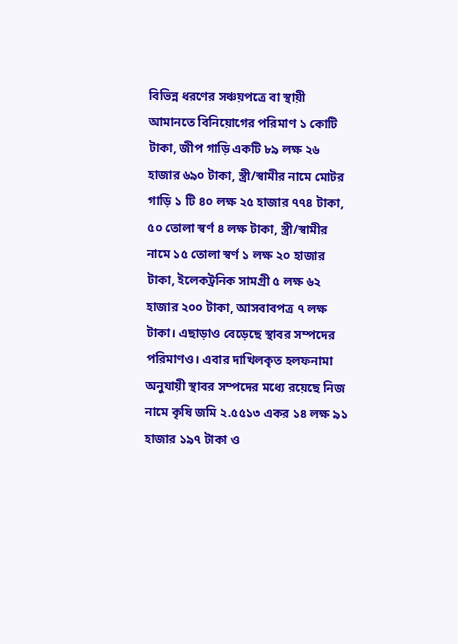বিভিন্ন ধরণের সঞ্চয়পত্রে বা স্থায়ী আমানতে বিনিয়োগের পরিমাণ ১ কোটি টাকা, জীপ গাড়ি একটি ৮৯ লক্ষ ২৬ হাজার ৬৯০ টাকা, স্ত্রী/স্বামীর নামে মোটর গাড়ি ১ টি ৪০ লক্ষ ২৫ হাজার ৭৭৪ টাকা, ৫০ তোলা স্বর্ণ ৪ লক্ষ টাকা, স্ত্রী/স্বামীর নামে ১৫ তোলা স্বর্ণ ১ লক্ষ ২০ হাজার টাকা, ইলেকট্রনিক সামগ্রী ৫ লক্ষ ৬২ হাজার ২০০ টাকা, আসবাবপত্র ৭ লক্ষ টাকা। এছাড়াও বেড়েছে স্থাবর সম্পদের পরিমাণও। এবার দাখিলকৃত হলফনামা অনুযায়ী স্থাবর সম্পদের মধ্যে রয়েছে নিজ নামে কৃষি জমি ২.৫৫১৩ একর ১৪ লক্ষ ৯১ হাজার ১৯৭ টাকা ও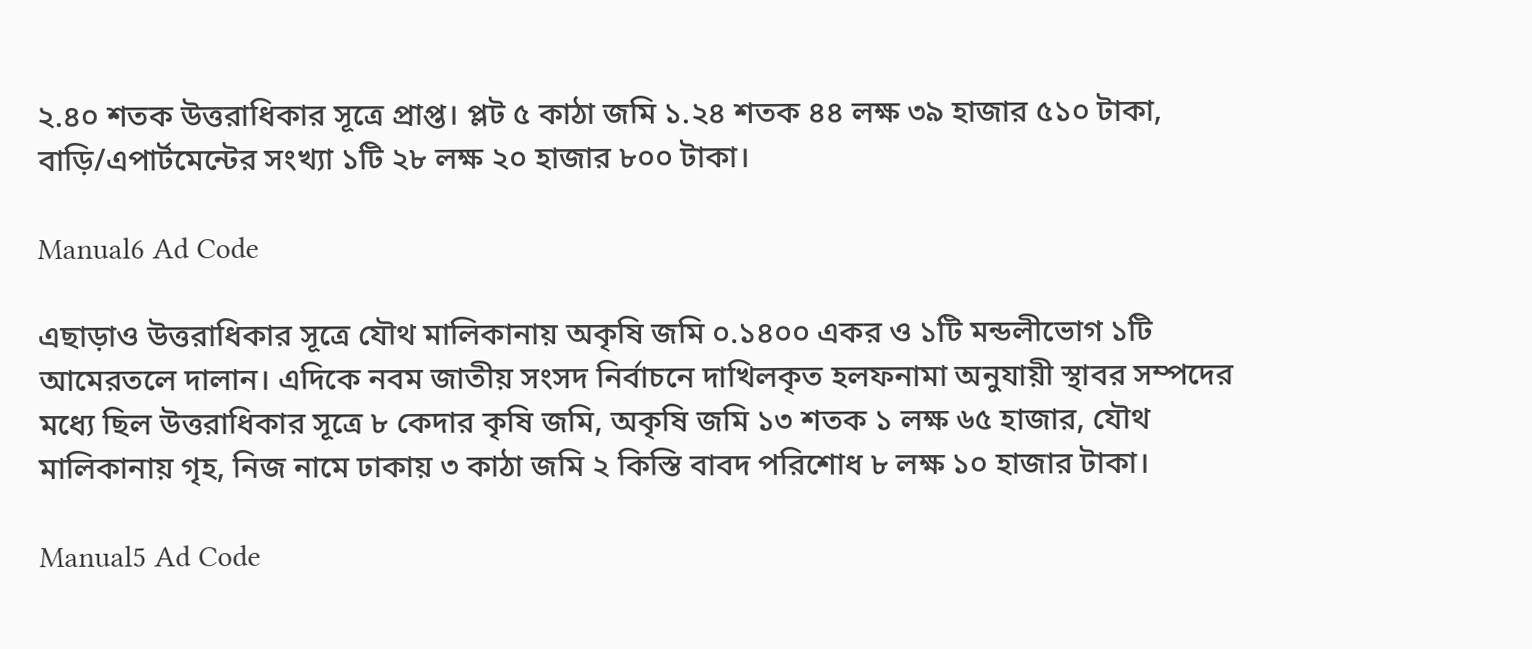২.৪০ শতক উত্তরাধিকার সূত্রে প্রাপ্ত। প্লট ৫ কাঠা জমি ১.২৪ শতক ৪৪ লক্ষ ৩৯ হাজার ৫১০ টাকা, বাড়ি/এপার্টমেন্টের সংখ্যা ১টি ২৮ লক্ষ ২০ হাজার ৮০০ টাকা।

Manual6 Ad Code

এছাড়াও উত্তরাধিকার সূত্রে যৌথ মালিকানায় অকৃষি জমি ০.১৪০০ একর ও ১টি মন্ডলীভোগ ১টি আমেরতলে দালান। এদিকে নবম জাতীয় সংসদ নির্বাচনে দাখিলকৃত হলফনামা অনুযায়ী স্থাবর সম্পদের মধ্যে ছিল উত্তরাধিকার সূত্রে ৮ কেদার কৃষি জমি, অকৃষি জমি ১৩ শতক ১ লক্ষ ৬৫ হাজার, যৌথ মালিকানায় গৃহ, নিজ নামে ঢাকায় ৩ কাঠা জমি ২ কিস্তি বাবদ পরিশোধ ৮ লক্ষ ১০ হাজার টাকা।

Manual5 Ad Code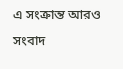এ সংক্রান্ত আরও সংবাদ